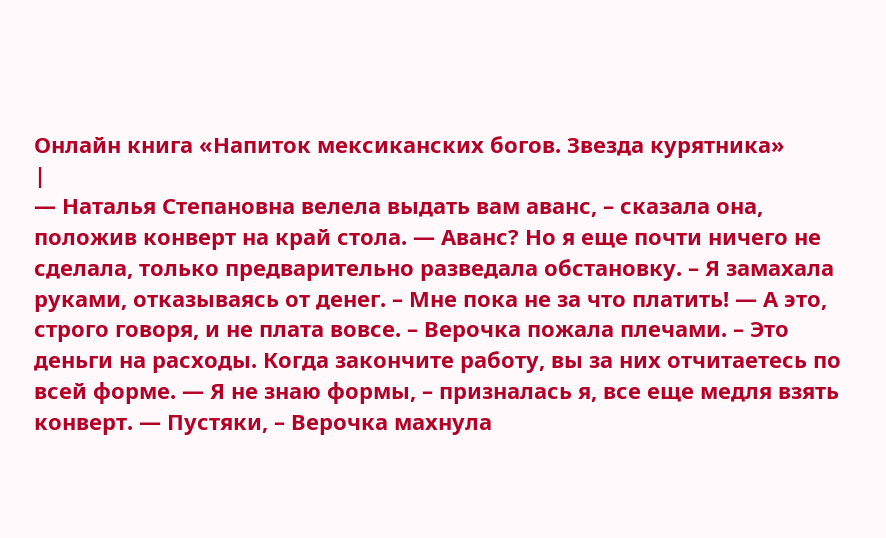Онлайн книга «Напиток мексиканских богов. Звезда курятника»
|
— Наталья Степановна велела выдать вам аванс, – сказала она, положив конверт на край стола. — Аванс? Но я еще почти ничего не сделала, только предварительно разведала обстановку. – Я замахала руками, отказываясь от денег. – Мне пока не за что платить! — А это, строго говоря, и не плата вовсе. – Верочка пожала плечами. – Это деньги на расходы. Когда закончите работу, вы за них отчитаетесь по всей форме. — Я не знаю формы, – призналась я, все еще медля взять конверт. — Пустяки, – Верочка махнула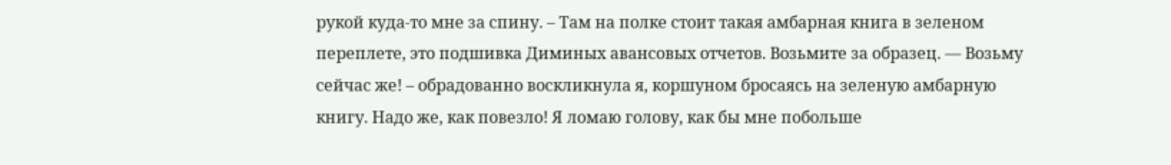рукой куда-то мне за спину. – Там на полке стоит такая амбарная книга в зеленом переплете, это подшивка Диминых авансовых отчетов. Возьмите за образец. — Возьму сейчас же! – обрадованно воскликнула я, коршуном бросаясь на зеленую амбарную книгу. Надо же, как повезло! Я ломаю голову, как бы мне побольше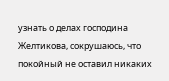узнать о делах господина Желтикова, сокрушаюсь, что покойный не оставил никаких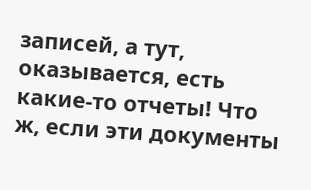записей, а тут, оказывается, есть какие-то отчеты! Что ж, если эти документы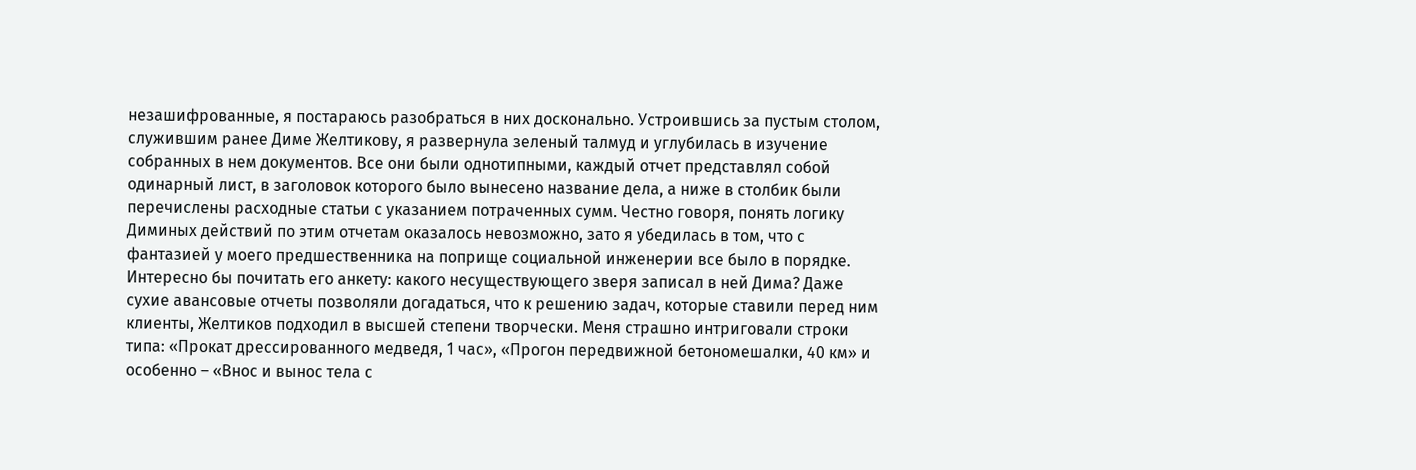незашифрованные, я постараюсь разобраться в них досконально. Устроившись за пустым столом, служившим ранее Диме Желтикову, я развернула зеленый талмуд и углубилась в изучение собранных в нем документов. Все они были однотипными, каждый отчет представлял собой одинарный лист, в заголовок которого было вынесено название дела, а ниже в столбик были перечислены расходные статьи с указанием потраченных сумм. Честно говоря, понять логику Диминых действий по этим отчетам оказалось невозможно, зато я убедилась в том, что с фантазией у моего предшественника на поприще социальной инженерии все было в порядке. Интересно бы почитать его анкету: какого несуществующего зверя записал в ней Дима? Даже сухие авансовые отчеты позволяли догадаться, что к решению задач, которые ставили перед ним клиенты, Желтиков подходил в высшей степени творчески. Меня страшно интриговали строки типа: «Прокат дрессированного медведя, 1 час», «Прогон передвижной бетономешалки, 40 км» и особенно – «Внос и вынос тела с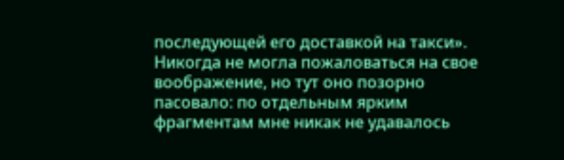последующей его доставкой на такси». Никогда не могла пожаловаться на свое воображение, но тут оно позорно пасовало: по отдельным ярким фрагментам мне никак не удавалось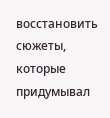восстановить сюжеты, которые придумывал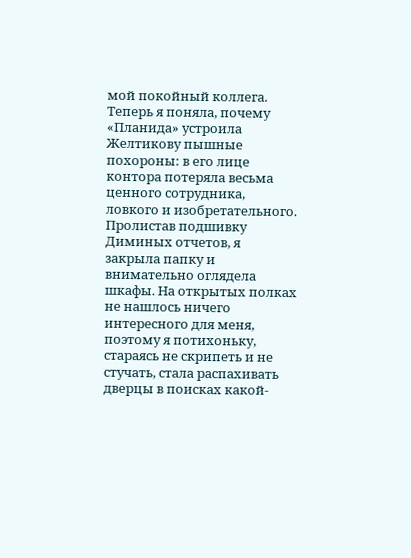мой покойный коллега. Теперь я поняла, почему «Планида» устроила Желтикову пышные похороны: в его лице контора потеряла весьма ценного сотрудника, ловкого и изобретательного. Пролистав подшивку Диминых отчетов, я закрыла папку и внимательно оглядела шкафы. На открытых полках не нашлось ничего интересного для меня, поэтому я потихоньку, стараясь не скрипеть и не стучать, стала распахивать дверцы в поисках какой-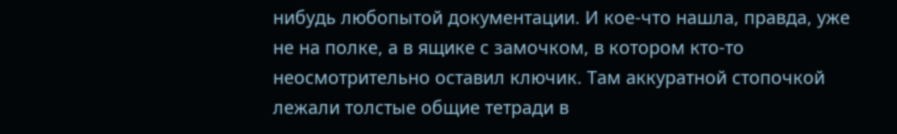нибудь любопытой документации. И кое-что нашла, правда, уже не на полке, а в ящике с замочком, в котором кто-то неосмотрительно оставил ключик. Там аккуратной стопочкой лежали толстые общие тетради в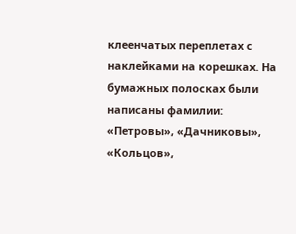клеенчатых переплетах с наклейками на корешках. На бумажных полосках были написаны фамилии: «Петровы», «Дачниковы», «Кольцов»,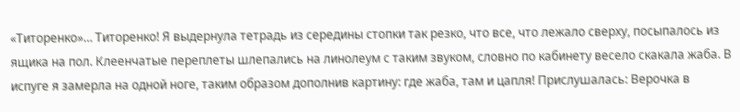«Титоренко»… Титоренко! Я выдернула тетрадь из середины стопки так резко, что все, что лежало сверху, посыпалось из ящика на пол. Клеенчатые переплеты шлепались на линолеум с таким звуком, словно по кабинету весело скакала жаба. В испуге я замерла на одной ноге, таким образом дополнив картину: где жаба, там и цапля! Прислушалась: Верочка в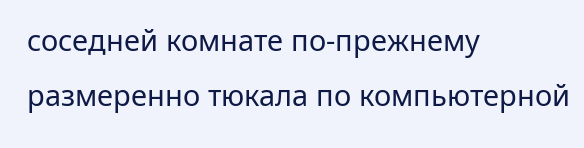соседней комнате по-прежнему размеренно тюкала по компьютерной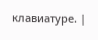клавиатуре. |